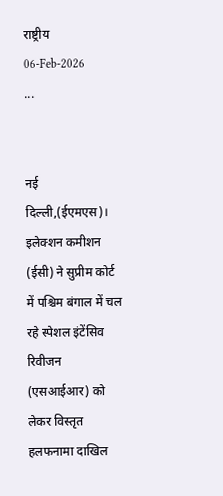राष्ट्रीय
06-Feb-2026
...


नई दिल्ली,(ईएमएस)। इलेक्शन कमीशन (ईसी) ने सुप्रीम कोर्ट में पश्चिम बंगाल में चल रहे स्पेशल इंटेंसिव रिवीजन (एसआईआर) को लेकर विस्तृत हलफनामा दाखिल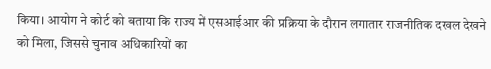किया। आयोग ने कोर्ट को बताया कि राज्य में एसआईआर की प्रक्रिया के दौरान लगातार राजनीतिक दखल देखने को मिला, जिससे चुनाव अधिकारियों का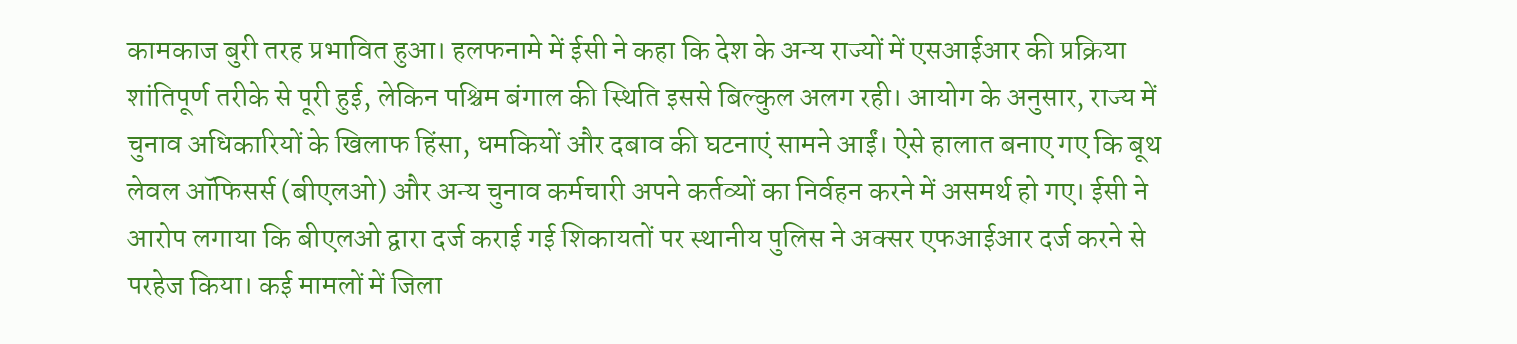कामकाज बुरी तरह प्रभावित हुआ। हलफनामे में ईसी ने कहा कि देश के अन्य राज्यों में एसआईआर की प्रक्रिया शांतिपूर्ण तरीके से पूरी हुई, लेकिन पश्चिम बंगाल की स्थिति इससे बिल्कुल अलग रही। आयोग के अनुसार, राज्य में चुनाव अधिकारियों के खिलाफ हिंसा, धमकियों और दबाव की घटनाएं सामने आईं। ऐसे हालात बनाए गए कि बूथ लेवल ऑफिसर्स (बीएलओ) और अन्य चुनाव कर्मचारी अपने कर्तव्यों का निर्वहन करने में असमर्थ हो गए। ईसी ने आरोप लगाया कि बीएलओ द्वारा दर्ज कराई गई शिकायतों पर स्थानीय पुलिस ने अक्सर एफआईआर दर्ज करने से परहेज किया। कई मामलों में जिला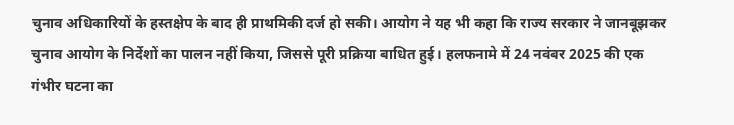चुनाव अधिकारियों के हस्तक्षेप के बाद ही प्राथमिकी दर्ज हो सकी। आयोग ने यह भी कहा कि राज्य सरकार ने जानबूझकर चुनाव आयोग के निर्देशों का पालन नहीं किया, जिससे पूरी प्रक्रिया बाधित हुई। हलफनामे में 24 नवंबर 2025 की एक गंभीर घटना का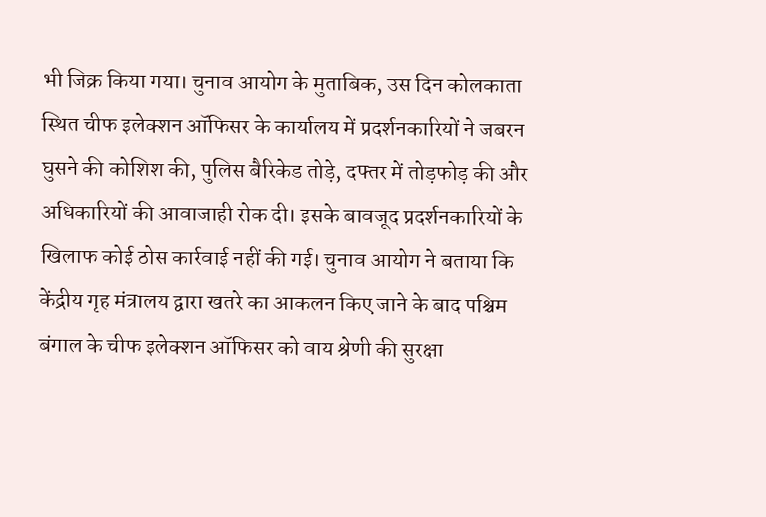भी जिक्र किया गया। चुनाव आयोग के मुताबिक, उस दिन कोलकाता स्थित चीफ इलेक्शन ऑफिसर के कार्यालय में प्रदर्शनकारियों ने जबरन घुसने की कोशिश की, पुलिस बैरिकेड तोड़े, दफ्तर में तोड़फोड़ की और अधिकारियों की आवाजाही रोक दी। इसके बावजूद प्रदर्शनकारियों के खिलाफ कोई ठोस कार्रवाई नहीं की गई। चुनाव आयोग ने बताया कि केंद्रीय गृह मंत्रालय द्वारा खतरे का आकलन किए जाने के बाद पश्चिम बंगाल के चीफ इलेक्शन ऑफिसर को वाय श्रेणी की सुरक्षा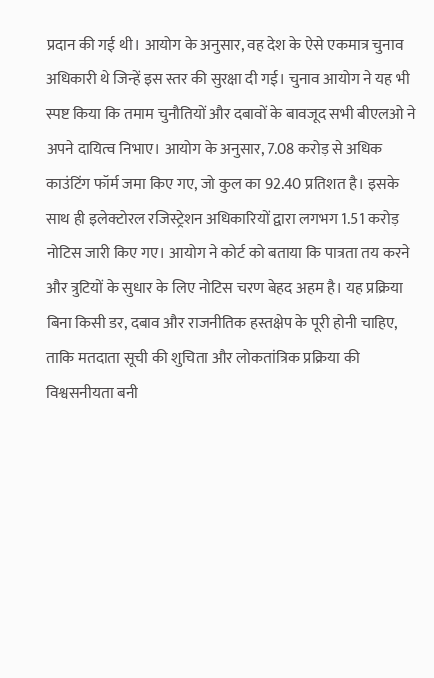प्रदान की गई थी। आयोग के अनुसार, वह देश के ऐसे एकमात्र चुनाव अधिकारी थे जिन्हें इस स्तर की सुरक्षा दी गई। चुनाव आयोग ने यह भी स्पष्ट किया कि तमाम चुनौतियों और दबावों के बावजूद सभी बीएलओ ने अपने दायित्व निभाए। आयोग के अनुसार, 7.08 करोड़ से अधिक काउंटिंग फॉर्म जमा किए गए, जो कुल का 92.40 प्रतिशत है। इसके साथ ही इलेक्टोरल रजिस्ट्रेशन अधिकारियों द्वारा लगभग 1.51 करोड़ नोटिस जारी किए गए। आयोग ने कोर्ट को बताया कि पात्रता तय करने और त्रुटियों के सुधार के लिए नोटिस चरण बेहद अहम है। यह प्रक्रिया बिना किसी डर, दबाव और राजनीतिक हस्तक्षेप के पूरी होनी चाहिए, ताकि मतदाता सूची की शुचिता और लोकतांत्रिक प्रक्रिया की विश्वसनीयता बनी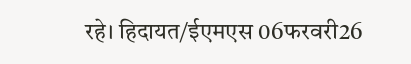रहे। हिदायत/ईएमएस 06फरवरी26